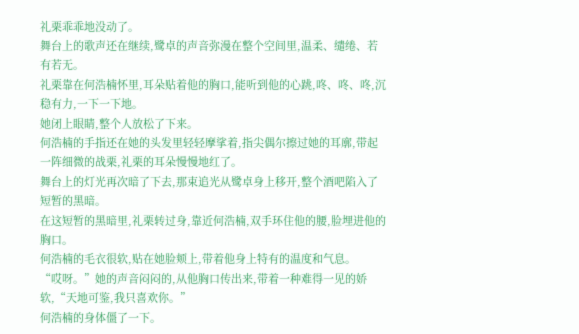礼栗乖乖地没动了。
舞台上的歌声还在继续,鹭卓的声音弥漫在整个空间里,温柔、缱绻、若有若无。
礼栗靠在何浩楠怀里,耳朵贴着他的胸口,能听到他的心跳,咚、咚、咚,沉稳有力,一下一下地。
她闭上眼睛,整个人放松了下来。
何浩楠的手指还在她的头发里轻轻摩挲着,指尖偶尔擦过她的耳廓,带起一阵细微的战栗,礼栗的耳朵慢慢地红了。
舞台上的灯光再次暗了下去,那束追光从鹭卓身上移开,整个酒吧陷入了短暂的黑暗。
在这短暂的黑暗里,礼栗转过身,靠近何浩楠,双手环住他的腰,脸埋进他的胸口。
何浩楠的毛衣很软,贴在她脸颊上,带着他身上特有的温度和气息。
“哎呀。”她的声音闷闷的,从他胸口传出来,带着一种难得一见的娇软,“天地可鉴,我只喜欢你。”
何浩楠的身体僵了一下。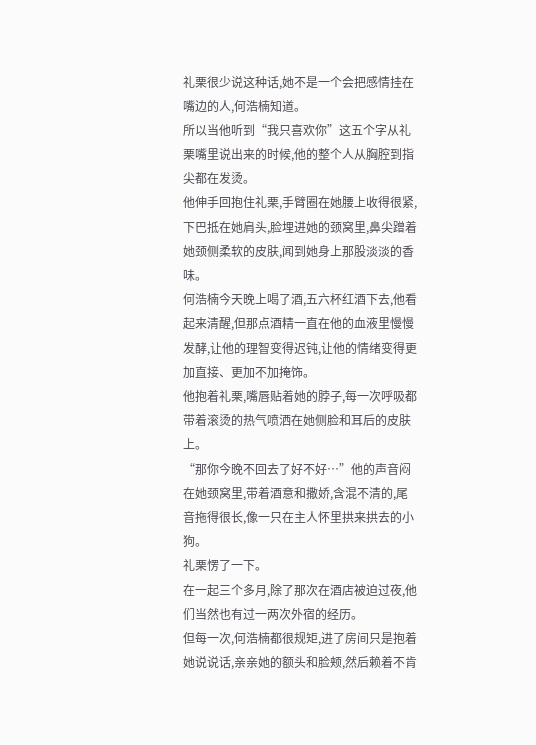礼栗很少说这种话,她不是一个会把感情挂在嘴边的人,何浩楠知道。
所以当他听到“我只喜欢你”这五个字从礼栗嘴里说出来的时候,他的整个人从胸腔到指尖都在发烫。
他伸手回抱住礼栗,手臂圈在她腰上收得很紧,下巴抵在她肩头,脸埋进她的颈窝里,鼻尖蹭着她颈侧柔软的皮肤,闻到她身上那股淡淡的香味。
何浩楠今天晚上喝了酒,五六杯红酒下去,他看起来清醒,但那点酒精一直在他的血液里慢慢发酵,让他的理智变得迟钝,让他的情绪变得更加直接、更加不加掩饰。
他抱着礼栗,嘴唇贴着她的脖子,每一次呼吸都带着滚烫的热气喷洒在她侧脸和耳后的皮肤上。
“那你今晚不回去了好不好…”他的声音闷在她颈窝里,带着酒意和撒娇,含混不清的,尾音拖得很长,像一只在主人怀里拱来拱去的小狗。
礼栗愣了一下。
在一起三个多月,除了那次在酒店被迫过夜,他们当然也有过一两次外宿的经历。
但每一次,何浩楠都很规矩,进了房间只是抱着她说说话,亲亲她的额头和脸颊,然后赖着不肯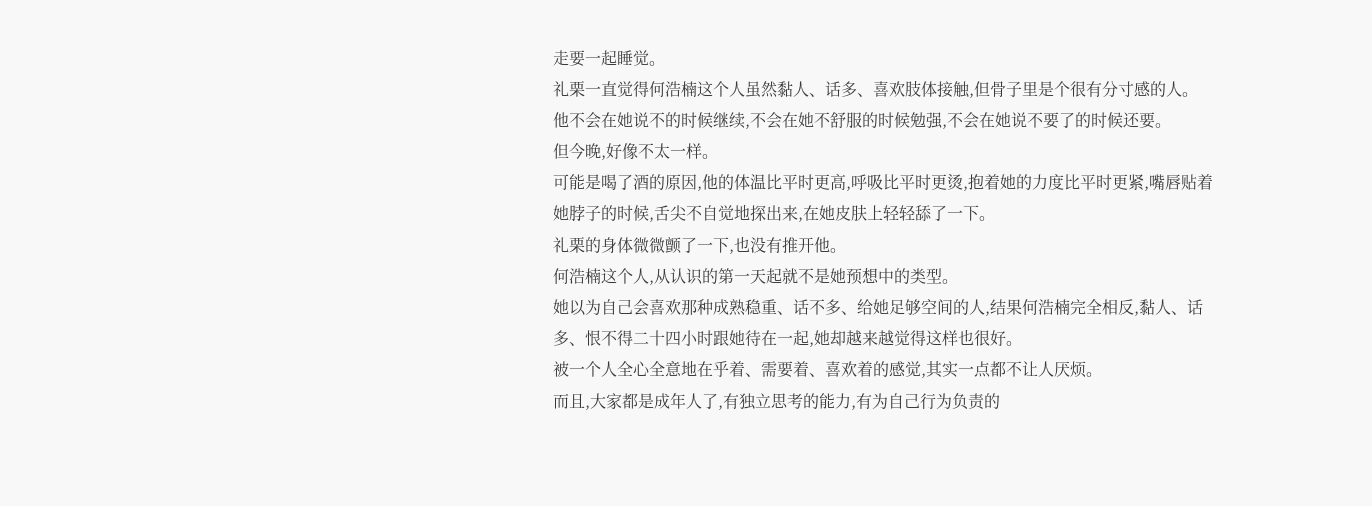走要一起睡觉。
礼栗一直觉得何浩楠这个人虽然黏人、话多、喜欢肢体接触,但骨子里是个很有分寸感的人。
他不会在她说不的时候继续,不会在她不舒服的时候勉强,不会在她说不要了的时候还要。
但今晚,好像不太一样。
可能是喝了酒的原因,他的体温比平时更高,呼吸比平时更烫,抱着她的力度比平时更紧,嘴唇贴着她脖子的时候,舌尖不自觉地探出来,在她皮肤上轻轻舔了一下。
礼栗的身体微微颤了一下,也没有推开他。
何浩楠这个人,从认识的第一天起就不是她预想中的类型。
她以为自己会喜欢那种成熟稳重、话不多、给她足够空间的人,结果何浩楠完全相反,黏人、话多、恨不得二十四小时跟她待在一起,她却越来越觉得这样也很好。
被一个人全心全意地在乎着、需要着、喜欢着的感觉,其实一点都不让人厌烦。
而且,大家都是成年人了,有独立思考的能力,有为自己行为负责的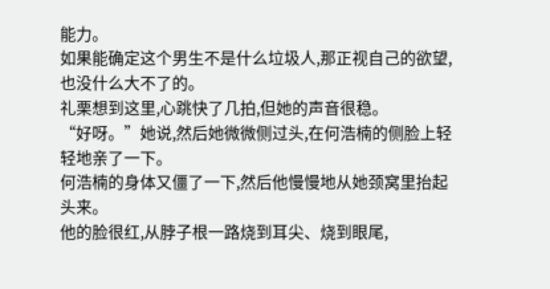能力。
如果能确定这个男生不是什么垃圾人,那正视自己的欲望,也没什么大不了的。
礼栗想到这里,心跳快了几拍,但她的声音很稳。
“好呀。”她说,然后她微微侧过头,在何浩楠的侧脸上轻轻地亲了一下。
何浩楠的身体又僵了一下,然后他慢慢地从她颈窝里抬起头来。
他的脸很红,从脖子根一路烧到耳尖、烧到眼尾,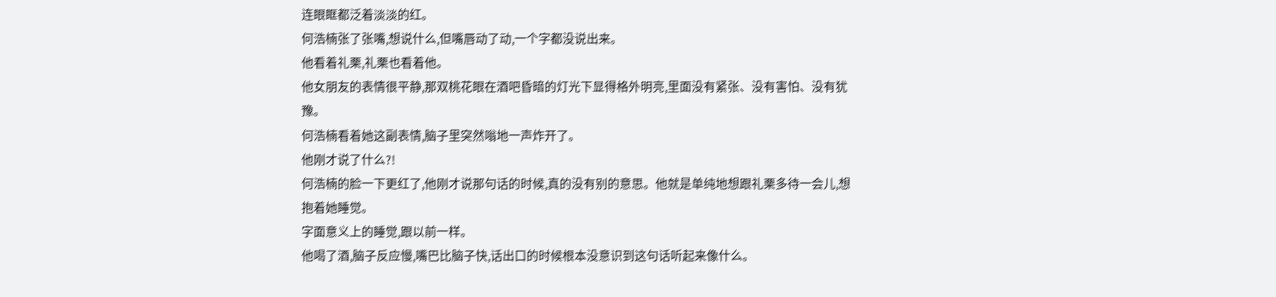连眼眶都泛着淡淡的红。
何浩楠张了张嘴,想说什么,但嘴唇动了动,一个字都没说出来。
他看着礼栗,礼栗也看着他。
他女朋友的表情很平静,那双桃花眼在酒吧昏暗的灯光下显得格外明亮,里面没有紧张、没有害怕、没有犹豫。
何浩楠看着她这副表情,脑子里突然嗡地一声炸开了。
他刚才说了什么?!
何浩楠的脸一下更红了,他刚才说那句话的时候,真的没有别的意思。他就是单纯地想跟礼栗多待一会儿,想抱着她睡觉。
字面意义上的睡觉,跟以前一样。
他喝了酒,脑子反应慢,嘴巴比脑子快,话出口的时候根本没意识到这句话听起来像什么。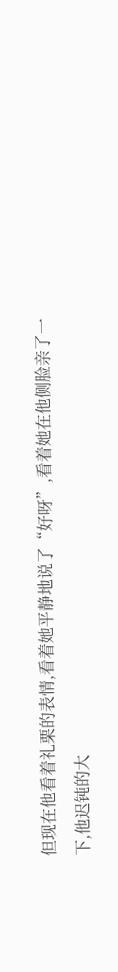但现在他看着礼栗的表情,看着她平静地说了“好呀”,看着她在他侧脸亲了一下,他迟钝的大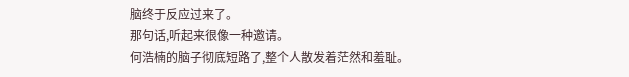脑终于反应过来了。
那句话,听起来很像一种邀请。
何浩楠的脑子彻底短路了,整个人散发着茫然和羞耻。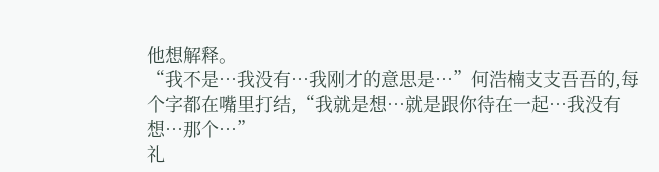他想解释。
“我不是…我没有…我刚才的意思是…”何浩楠支支吾吾的,每个字都在嘴里打结,“我就是想…就是跟你待在一起…我没有想…那个…”
礼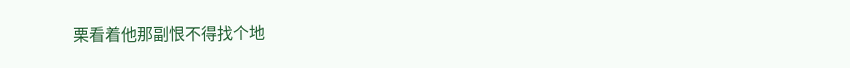栗看着他那副恨不得找个地